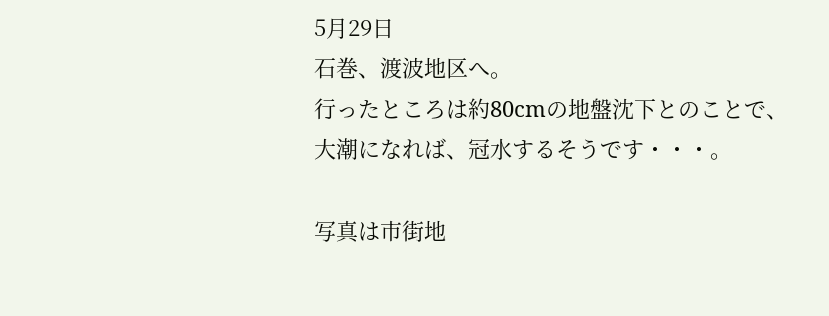5月29日
石巻、渡波地区へ。
行ったところは約80cmの地盤沈下とのことで、
大潮になれば、冠水するそうです・・・。

写真は市街地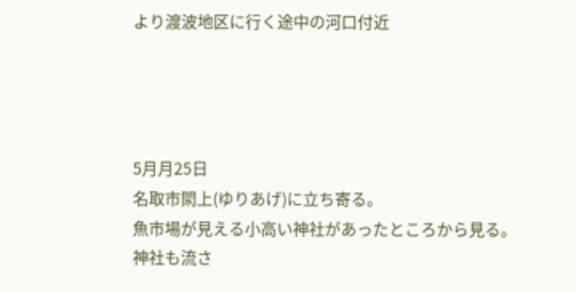より渡波地区に行く途中の河口付近




5月月25日
名取市閖上(ゆりあげ)に立ち寄る。
魚市場が見える小高い神社があったところから見る。
神社も流さ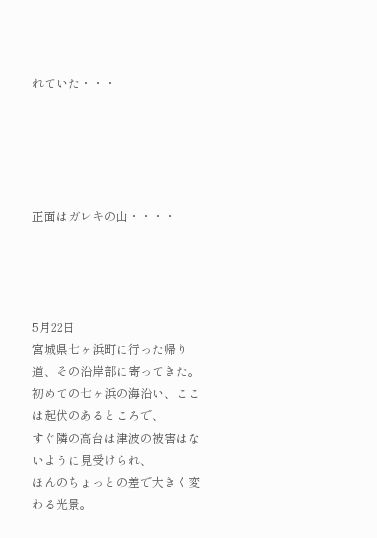れていた・・・





正面はガレキの山・・・・




5月22日
宮城県七ヶ浜町に行った帰り道、その沿岸部に寄ってきた。
初めての七ヶ浜の海沿い、ここは起伏のあるところで、
すぐ隣の高台は津波の被害はないように見受けられ、
ほんのちょっとの差で大きく変わる光景。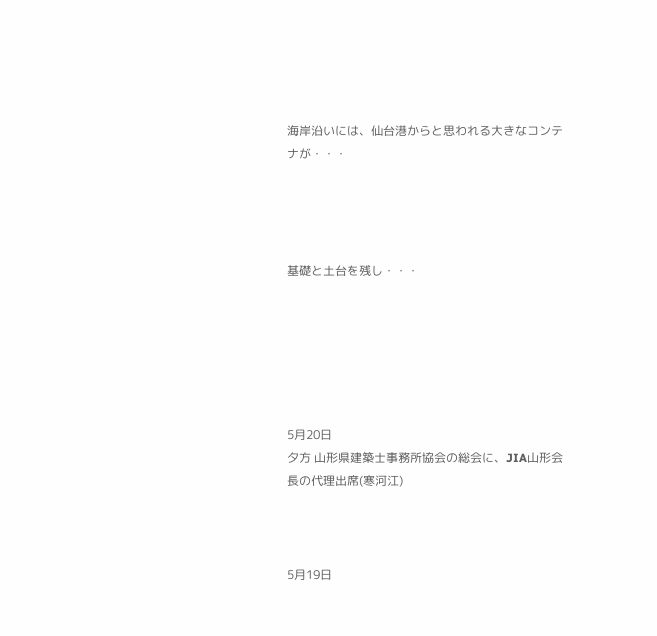海岸沿いには、仙台港からと思われる大きなコンテナが・・・




基礎と土台を残し・・・






5月20日
夕方 山形県建築士事務所協会の総会に、JIA山形会長の代理出席(寒河江)



5月19日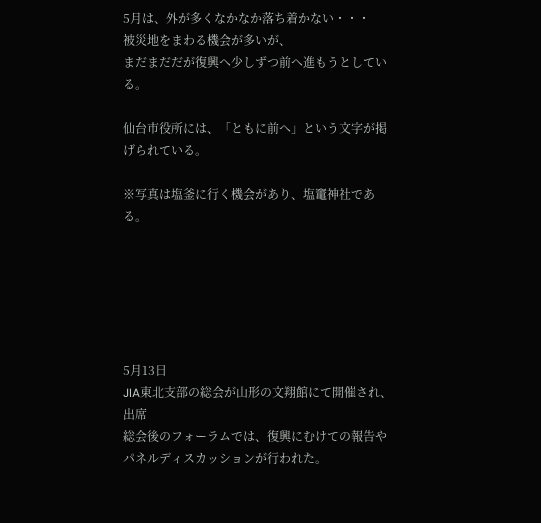5月は、外が多くなかなか落ち着かない・・・
被災地をまわる機会が多いが、
まだまだだが復興へ少しずつ前へ進もうとしている。

仙台市役所には、「ともに前へ」という文字が掲げられている。

※写真は塩釜に行く機会があり、塩竃神社である。






5月13日
JIA東北支部の総会が山形の文翔館にて開催され、出席
総会後のフォーラムでは、復興にむけての報告やパネルディスカッションが行われた。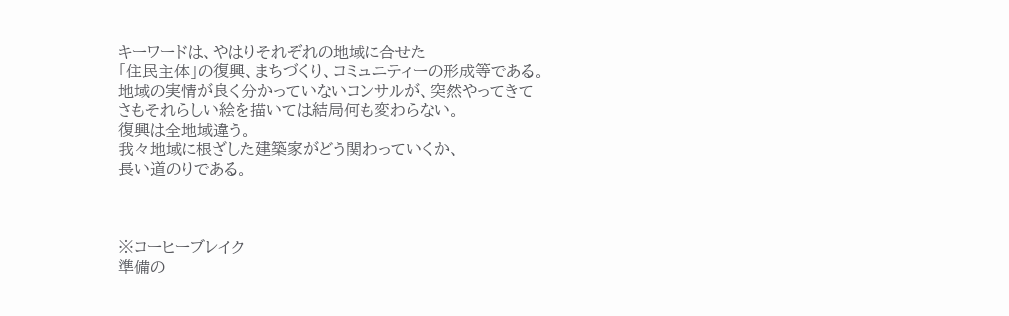キーワードは、やはりそれぞれの地域に合せた
「住民主体」の復興、まちづくり、コミュニティーの形成等である。
地域の実情が良く分かっていないコンサルが、突然やってきて
さもそれらしい絵を描いては結局何も変わらない。
復興は全地域違う。
我々地域に根ざした建築家がどう関わっていくか、
長い道のりである。



※コーヒーブレイク
準備の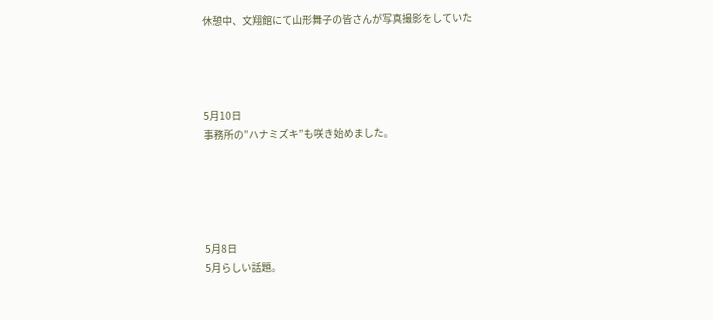休憩中、文翔館にて山形舞子の皆さんが写真撮影をしていた




5月10日
事務所の”ハナミズキ”も咲き始めました。





5月8日
5月らしい話題。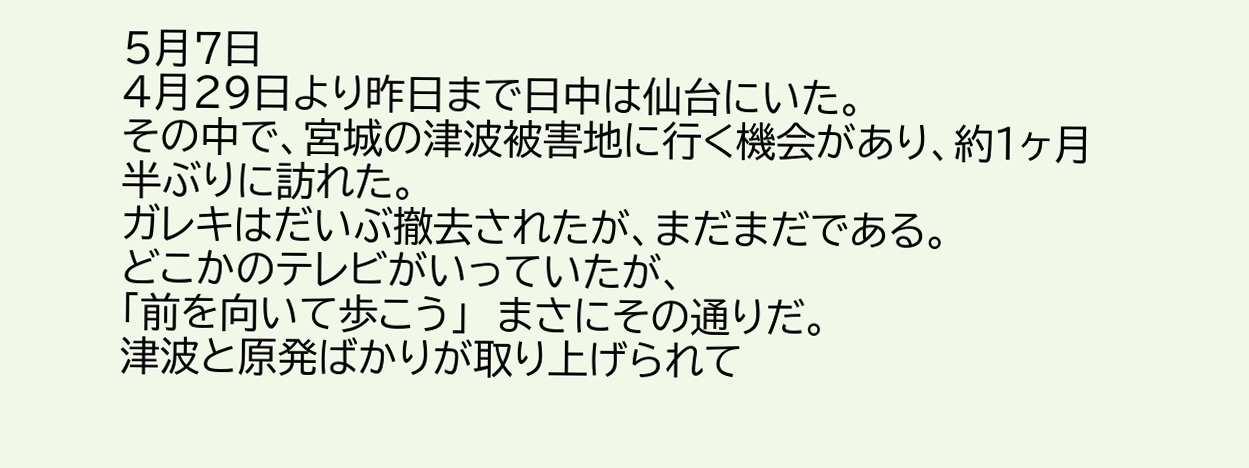5月7日
4月29日より昨日まで日中は仙台にいた。
その中で、宮城の津波被害地に行く機会があり、約1ヶ月半ぶりに訪れた。
ガレキはだいぶ撤去されたが、まだまだである。
どこかのテレビがいっていたが、
「前を向いて歩こう」  まさにその通りだ。
津波と原発ばかりが取り上げられて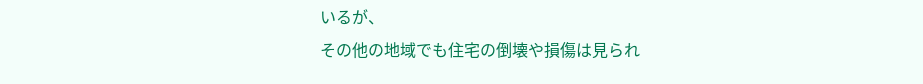いるが、
その他の地域でも住宅の倒壊や損傷は見られ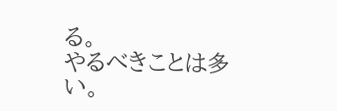る。
やるべきことは多い。